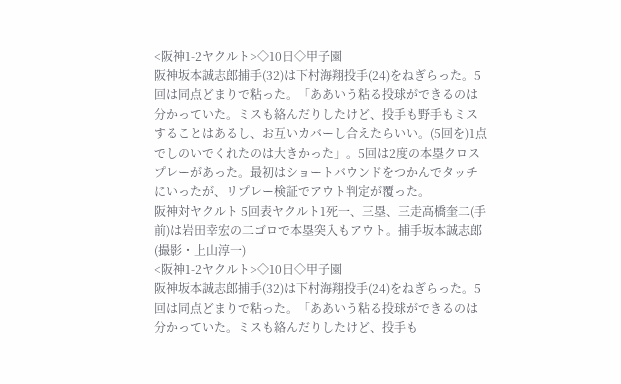<阪神1-2ヤクルト>◇10日◇甲子園
阪神坂本誠志郎捕手(32)は下村海翔投手(24)をねぎらった。5回は同点どまりで粘った。「ああいう粘る投球ができるのは分かっていた。ミスも絡んだりしたけど、投手も野手もミスすることはあるし、お互いカバーし合えたらいい。(5回を)1点でしのいでくれたのは大きかった」。5回は2度の本塁クロスプレーがあった。最初はショートバウンドをつかんでタッチにいったが、リプレー検証でアウト判定が覆った。
阪神対ヤクルト 5回表ヤクルト1死一、三塁、三走高橋奎二(手前)は岩田幸宏の二ゴロで本塁突入もアウト。捕手坂本誠志郎(撮影・上山淳一)
<阪神1-2ヤクルト>◇10日◇甲子園
阪神坂本誠志郎捕手(32)は下村海翔投手(24)をねぎらった。5回は同点どまりで粘った。「ああいう粘る投球ができるのは分かっていた。ミスも絡んだりしたけど、投手も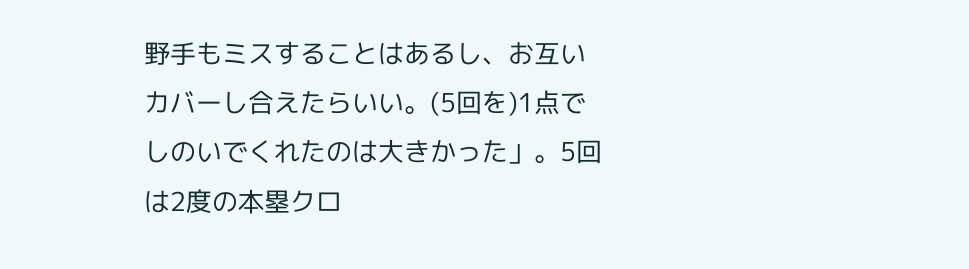野手もミスすることはあるし、お互いカバーし合えたらいい。(5回を)1点でしのいでくれたのは大きかった」。5回は2度の本塁クロ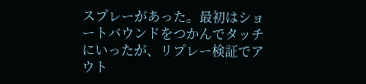スプレーがあった。最初はショートバウンドをつかんでタッチにいったが、リプレー検証でアウト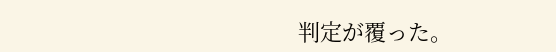判定が覆った。